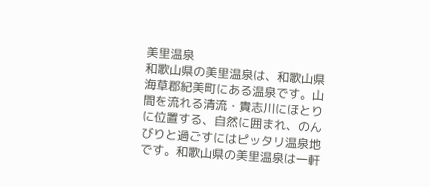美里温泉
和歌山県の美里温泉は、和歌山県海草郡紀美町にある温泉です。山間を流れる清流・貴志川にほとりに位置する、自然に囲まれ、のんびりと過ごすにはピッタリ温泉地です。和歌山県の美里温泉は一軒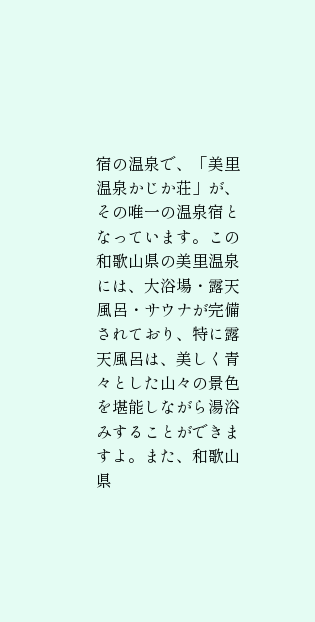宿の温泉で、「美里温泉かじか荘」が、その唯一の温泉宿となっています。この和歌山県の美里温泉には、大浴場・露天風呂・サウナが完備されており、特に露天風呂は、美しく青々とした山々の景色を堪能しながら湯浴みすることができますよ。また、和歌山県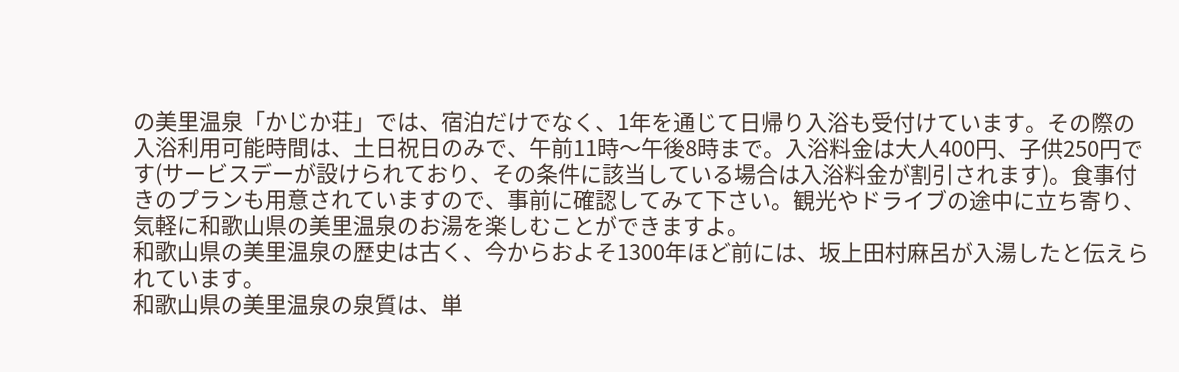の美里温泉「かじか荘」では、宿泊だけでなく、1年を通じて日帰り入浴も受付けています。その際の入浴利用可能時間は、土日祝日のみで、午前11時〜午後8時まで。入浴料金は大人400円、子供250円です(サービスデーが設けられており、その条件に該当している場合は入浴料金が割引されます)。食事付きのプランも用意されていますので、事前に確認してみて下さい。観光やドライブの途中に立ち寄り、気軽に和歌山県の美里温泉のお湯を楽しむことができますよ。
和歌山県の美里温泉の歴史は古く、今からおよそ1300年ほど前には、坂上田村麻呂が入湯したと伝えられています。
和歌山県の美里温泉の泉質は、単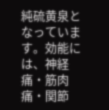純硫黄泉となっています。効能には、神経痛・筋肉痛・関節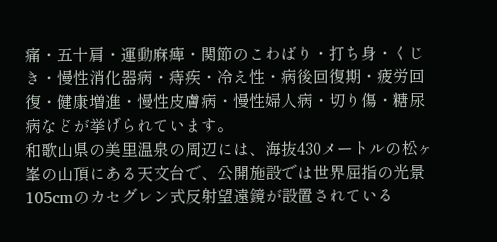痛・五十肩・運動麻痺・関節のこわばり・打ち身・くじき・慢性消化器病・痔疾・冷え性・病後回復期・疲労回復・健康増進・慢性皮膚病・慢性婦人病・切り傷・糖尿病などが挙げられています。
和歌山県の美里温泉の周辺には、海抜430メートルの松ヶ峯の山頂にある天文台で、公開施設では世界屈指の光景105cmのカセグレン式反射望遠鏡が設置されている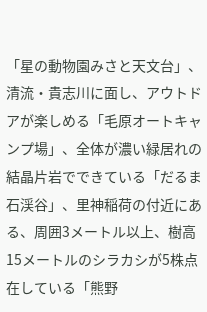「星の動物園みさと天文台」、清流・貴志川に面し、アウトドアが楽しめる「毛原オートキャンプ場」、全体が濃い緑居れの結晶片岩でできている「だるま石渓谷」、里神稲荷の付近にある、周囲3メートル以上、樹高15メートルのシラカシが5株点在している「熊野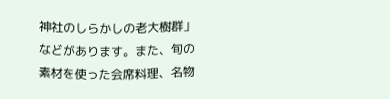神社のしらかしの老大樹群」などがあります。また、旬の素材を使った会席料理、名物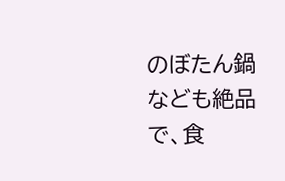のぼたん鍋なども絶品で、食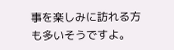事を楽しみに訪れる方も多いそうですよ。